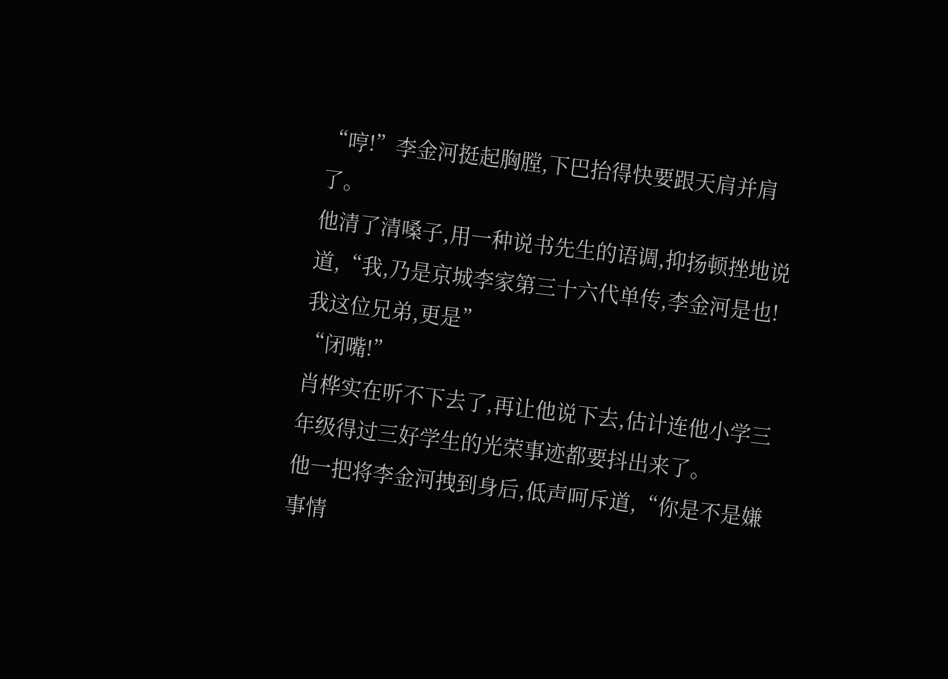“哼!”李金河挺起胸膛,下巴抬得快要跟天肩并肩了。
他清了清嗓子,用一种说书先生的语调,抑扬顿挫地说道,“我,乃是京城李家第三十六代单传,李金河是也!我这位兄弟,更是”
“闭嘴!”
肖桦实在听不下去了,再让他说下去,估计连他小学三年级得过三好学生的光荣事迹都要抖出来了。
他一把将李金河拽到身后,低声呵斥道,“你是不是嫌事情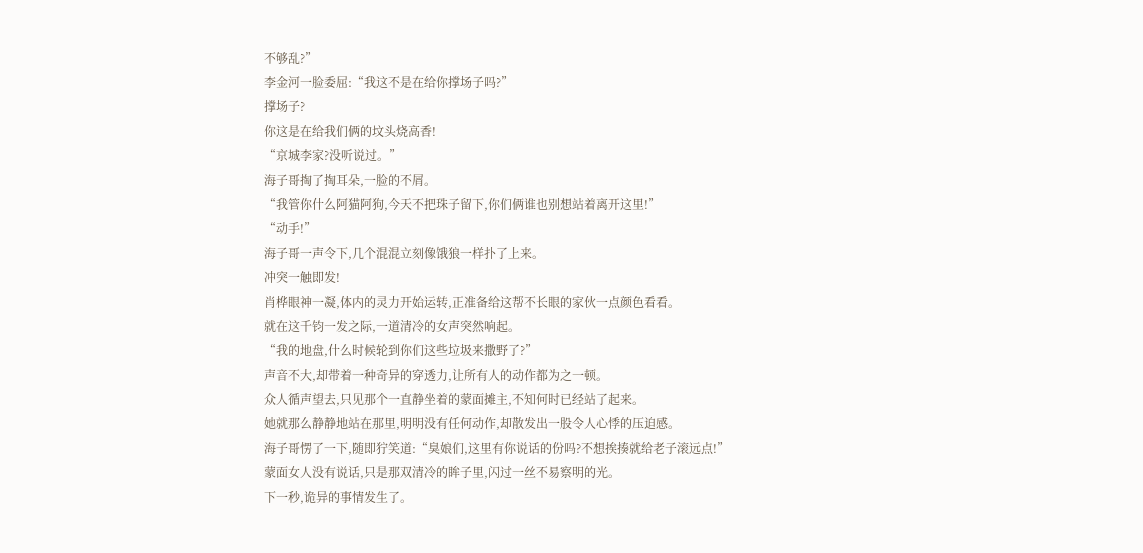不够乱?”
李金河一脸委屈:“我这不是在给你撑场子吗?”
撑场子?
你这是在给我们俩的坟头烧高香!
“京城李家?没听说过。”
海子哥掏了掏耳朵,一脸的不屑。
“我管你什么阿猫阿狗,今天不把珠子留下,你们俩谁也别想站着离开这里!”
“动手!”
海子哥一声令下,几个混混立刻像饿狼一样扑了上来。
冲突一触即发!
肖桦眼神一凝,体内的灵力开始运转,正准备给这帮不长眼的家伙一点颜色看看。
就在这千钧一发之际,一道清冷的女声突然响起。
“我的地盘,什么时候轮到你们这些垃圾来撒野了?”
声音不大,却带着一种奇异的穿透力,让所有人的动作都为之一顿。
众人循声望去,只见那个一直静坐着的蒙面摊主,不知何时已经站了起来。
她就那么静静地站在那里,明明没有任何动作,却散发出一股令人心悸的压迫感。
海子哥愣了一下,随即狞笑道:“臭娘们,这里有你说话的份吗?不想挨揍就给老子滚远点!”
蒙面女人没有说话,只是那双清冷的眸子里,闪过一丝不易察明的光。
下一秒,诡异的事情发生了。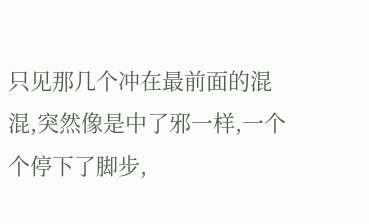只见那几个冲在最前面的混混,突然像是中了邪一样,一个个停下了脚步,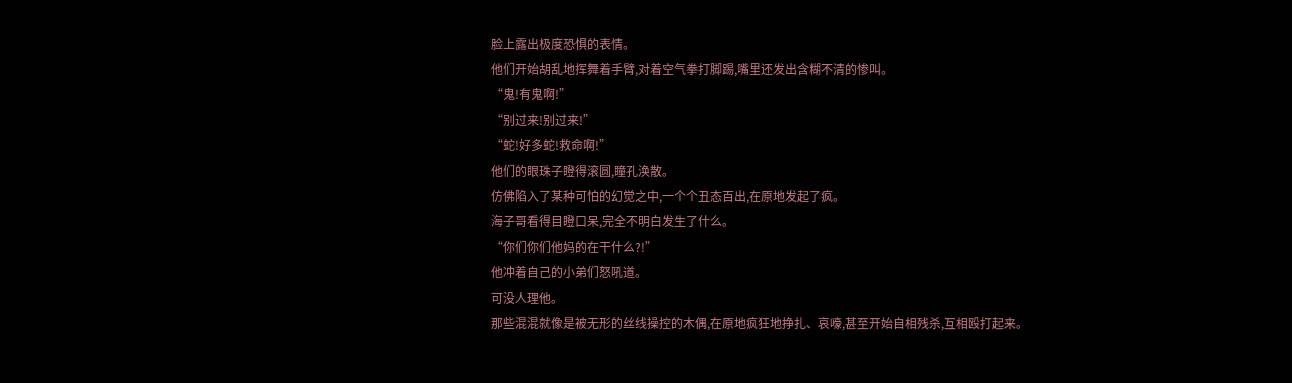脸上露出极度恐惧的表情。
他们开始胡乱地挥舞着手臂,对着空气拳打脚踢,嘴里还发出含糊不清的惨叫。
“鬼!有鬼啊!”
“别过来!别过来!”
“蛇!好多蛇!救命啊!”
他们的眼珠子瞪得滚圆,瞳孔涣散。
仿佛陷入了某种可怕的幻觉之中,一个个丑态百出,在原地发起了疯。
海子哥看得目瞪口呆,完全不明白发生了什么。
“你们你们他妈的在干什么?!”
他冲着自己的小弟们怒吼道。
可没人理他。
那些混混就像是被无形的丝线操控的木偶,在原地疯狂地挣扎、哀嚎,甚至开始自相残杀,互相殴打起来。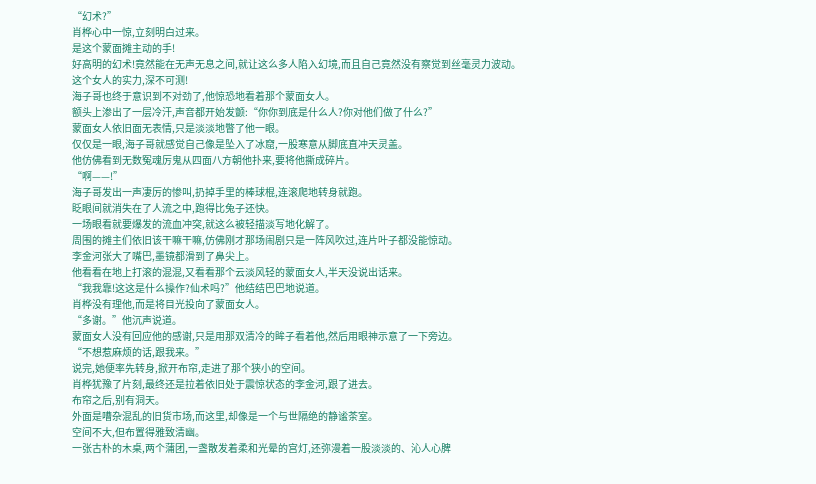“幻术?”
肖桦心中一惊,立刻明白过来。
是这个蒙面摊主动的手!
好高明的幻术!竟然能在无声无息之间,就让这么多人陷入幻境,而且自己竟然没有察觉到丝毫灵力波动。
这个女人的实力,深不可测!
海子哥也终于意识到不对劲了,他惊恐地看着那个蒙面女人。
额头上渗出了一层冷汗,声音都开始发颤:“你你到底是什么人?你对他们做了什么?”
蒙面女人依旧面无表情,只是淡淡地瞥了他一眼。
仅仅是一眼,海子哥就感觉自己像是坠入了冰窟,一股寒意从脚底直冲天灵盖。
他仿佛看到无数冤魂厉鬼从四面八方朝他扑来,要将他撕成碎片。
“啊——!”
海子哥发出一声凄厉的惨叫,扔掉手里的棒球棍,连滚爬地转身就跑。
眨眼间就消失在了人流之中,跑得比兔子还快。
一场眼看就要爆发的流血冲突,就这么被轻描淡写地化解了。
周围的摊主们依旧该干嘛干嘛,仿佛刚才那场闹剧只是一阵风吹过,连片叶子都没能惊动。
李金河张大了嘴巴,墨镜都滑到了鼻尖上。
他看看在地上打滚的混混,又看看那个云淡风轻的蒙面女人,半天没说出话来。
“我我靠!这这是什么操作?仙术吗?”他结结巴巴地说道。
肖桦没有理他,而是将目光投向了蒙面女人。
“多谢。”他沉声说道。
蒙面女人没有回应他的感谢,只是用那双清冷的眸子看着他,然后用眼神示意了一下旁边。
“不想惹麻烦的话,跟我来。”
说完,她便率先转身,掀开布帘,走进了那个狭小的空间。
肖桦犹豫了片刻,最终还是拉着依旧处于震惊状态的李金河,跟了进去。
布帘之后,别有洞天。
外面是嘈杂混乱的旧货市场,而这里,却像是一个与世隔绝的静谧茶室。
空间不大,但布置得雅致清幽。
一张古朴的木桌,两个蒲团,一盏散发着柔和光晕的宫灯,还弥漫着一股淡淡的、沁人心脾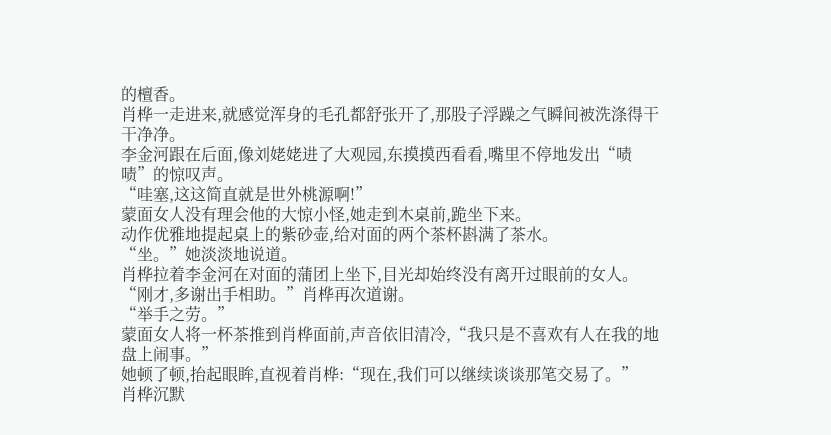的檀香。
肖桦一走进来,就感觉浑身的毛孔都舒张开了,那股子浮躁之气瞬间被洗涤得干干净净。
李金河跟在后面,像刘姥姥进了大观园,东摸摸西看看,嘴里不停地发出“啧啧”的惊叹声。
“哇塞,这这简直就是世外桃源啊!”
蒙面女人没有理会他的大惊小怪,她走到木桌前,跪坐下来。
动作优雅地提起桌上的紫砂壶,给对面的两个茶杯斟满了茶水。
“坐。”她淡淡地说道。
肖桦拉着李金河在对面的蒲团上坐下,目光却始终没有离开过眼前的女人。
“刚才,多谢出手相助。”肖桦再次道谢。
“举手之劳。”
蒙面女人将一杯茶推到肖桦面前,声音依旧清冷,“我只是不喜欢有人在我的地盘上闹事。”
她顿了顿,抬起眼眸,直视着肖桦:“现在,我们可以继续谈谈那笔交易了。”
肖桦沉默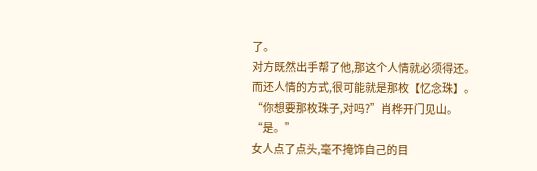了。
对方既然出手帮了他,那这个人情就必须得还。
而还人情的方式,很可能就是那枚【忆念珠】。
“你想要那枚珠子,对吗?”肖桦开门见山。
“是。”
女人点了点头,毫不掩饰自己的目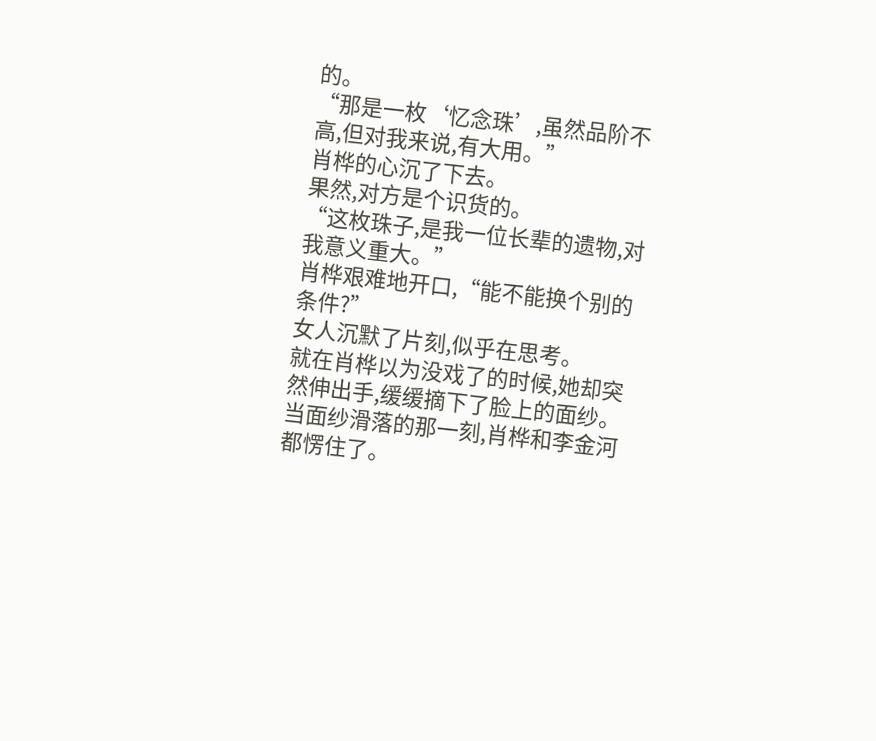的。
“那是一枚‘忆念珠’,虽然品阶不高,但对我来说,有大用。”
肖桦的心沉了下去。
果然,对方是个识货的。
“这枚珠子,是我一位长辈的遗物,对我意义重大。”
肖桦艰难地开口,“能不能换个别的条件?”
女人沉默了片刻,似乎在思考。
就在肖桦以为没戏了的时候,她却突然伸出手,缓缓摘下了脸上的面纱。
当面纱滑落的那一刻,肖桦和李金河都愣住了。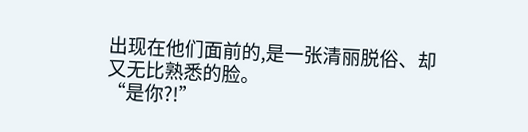出现在他们面前的,是一张清丽脱俗、却又无比熟悉的脸。
“是你?!”